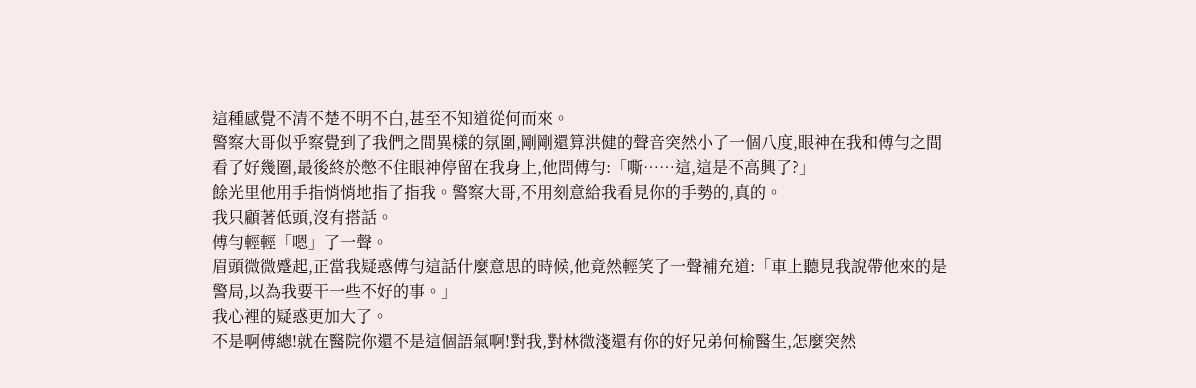這種感覺不清不楚不明不白,甚至不知道從何而來。
警察大哥似乎察覺到了我們之間異樣的氛圍,剛剛還算洪健的聲音突然小了一個八度,眼神在我和傅勻之間看了好幾圈,最後終於憋不住眼神停留在我身上,他問傅勻:「嘶……這,這是不高興了?」
餘光里他用手指悄悄地指了指我。警察大哥,不用刻意給我看見你的手勢的,真的。
我只顧著低頭,沒有搭話。
傅勻輕輕「嗯」了一聲。
眉頭微微蹙起,正當我疑惑傅勻這話什麼意思的時候,他竟然輕笑了一聲補充道:「車上聽見我說帶他來的是警局,以為我要干一些不好的事。」
我心裡的疑惑更加大了。
不是啊傅總!就在醫院你還不是這個語氣啊!對我,對林微淺還有你的好兄弟何榆醫生,怎麼突然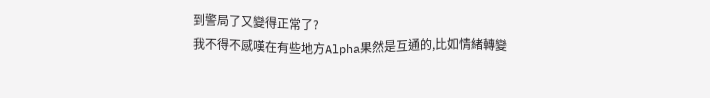到警局了又變得正常了?
我不得不感嘆在有些地方Alpha果然是互通的,比如情緒轉變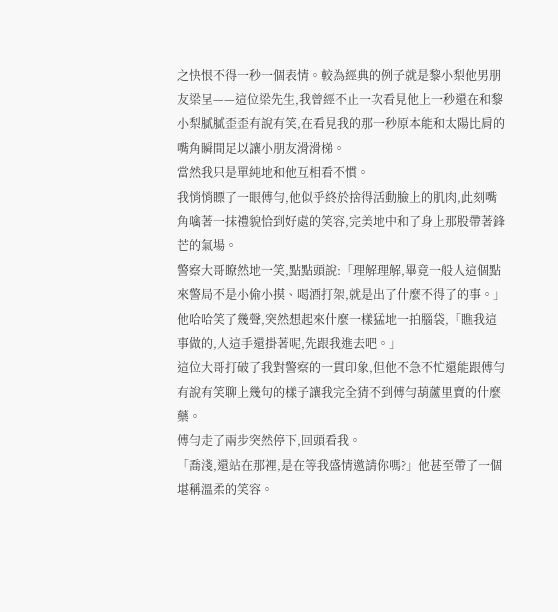之快恨不得一秒一個表情。較為經典的例子就是黎小梨他男朋友梁呈——這位梁先生,我曾經不止一次看見他上一秒還在和黎小梨膩膩歪歪有說有笑,在看見我的那一秒原本能和太陽比肩的嘴角瞬間足以讓小朋友滑滑梯。
當然我只是單純地和他互相看不慣。
我悄悄瞟了一眼傅勻,他似乎終於捨得活動臉上的肌肉,此刻嘴角噙著一抹禮貌恰到好處的笑容,完美地中和了身上那股帶著鋒芒的氣場。
警察大哥瞭然地一笑,點點頭說:「理解理解,畢竟一般人這個點來警局不是小偷小摸、喝酒打架,就是出了什麼不得了的事。」他哈哈笑了幾聲,突然想起來什麼一樣猛地一拍腦袋,「瞧我這事做的,人這手還掛著呢,先跟我進去吧。」
這位大哥打破了我對警察的一貫印象,但他不急不忙還能跟傅勻有說有笑聊上幾句的樣子讓我完全猜不到傅勻葫蘆里賣的什麼藥。
傅勻走了兩步突然停下,回頭看我。
「喬淺,還站在那裡,是在等我盛情邀請你嗎?」他甚至帶了一個堪稱溫柔的笑容。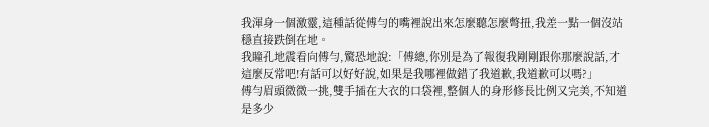我渾身一個激靈,這種話從傅勻的嘴裡說出來怎麼聽怎麼彆扭,我差一點一個沒站穩直接跌倒在地。
我瞳孔地震看向傅勻,驚恐地說:「傅總,你別是為了報復我剛剛跟你那麼說話,才這麼反常吧!有話可以好好說,如果是我哪裡做錯了我道歉,我道歉可以嗎?」
傅勻眉頭微微一挑,雙手插在大衣的口袋裡,整個人的身形修長比例又完美,不知道是多少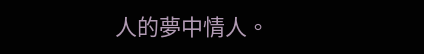人的夢中情人。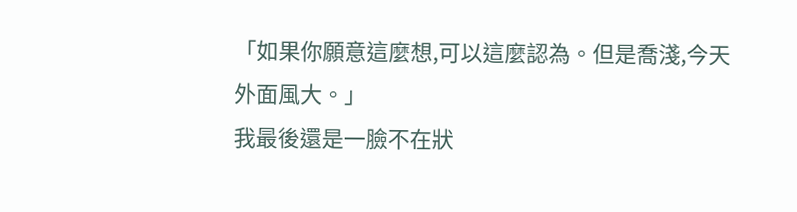「如果你願意這麼想,可以這麼認為。但是喬淺,今天外面風大。」
我最後還是一臉不在狀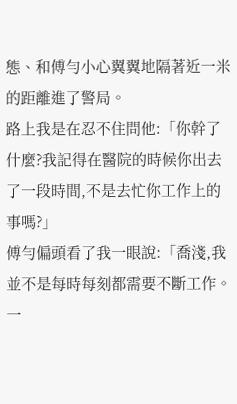態、和傅勻小心翼翼地隔著近一米的距離進了警局。
路上我是在忍不住問他:「你幹了什麼?我記得在醫院的時候你出去了一段時間,不是去忙你工作上的事嗎?」
傅勻偏頭看了我一眼說:「喬淺,我並不是每時每刻都需要不斷工作。一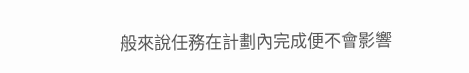般來說任務在計劃內完成便不會影響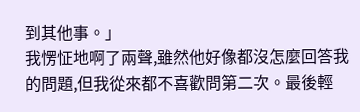到其他事。」
我愣怔地啊了兩聲,雖然他好像都沒怎麼回答我的問題,但我從來都不喜歡問第二次。最後輕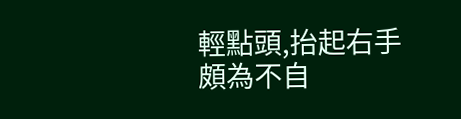輕點頭,抬起右手頗為不自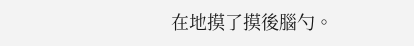在地摸了摸後腦勺。